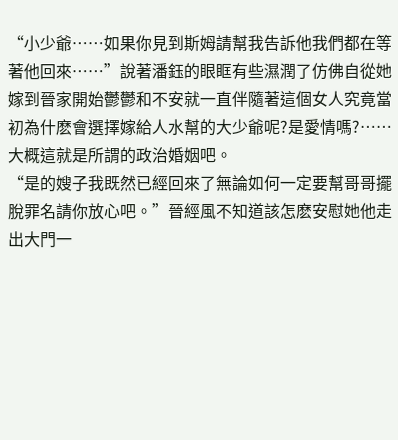“小少爺……如果你見到斯姆請幫我告訴他我們都在等著他回來……”說著潘鈺的眼眶有些濕潤了仿佛自從她嫁到晉家開始鬱鬱和不安就一直伴隨著這個女人究竟當初為什麽會選擇嫁給人水幫的大少爺呢?是愛情嗎?……大概這就是所謂的政治婚姻吧。
“是的嫂子我既然已經回來了無論如何一定要幫哥哥擺脫罪名請你放心吧。”晉經風不知道該怎麽安慰她他走出大門一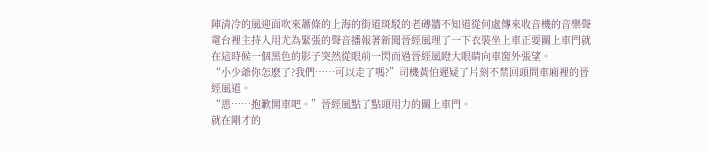陣清冷的風迎面吹來蕭條的上海的街道斑駁的老磚牆不知道從何處傳來收音機的音樂聲電台裡主持人用尤為緊張的聲音播報著新聞晉經風理了一下衣裝坐上車正要關上車門就在這時候一個黑色的影子突然從眼前一閃而過晉經風瞪大眼睛向車窗外張望。
“小少爺你怎麽了?我們……可以走了嗎?”司機黃伯遲疑了片刻不禁回頭問車廂裡的晉經風道。
“恩……抱歉開車吧。”晉經風點了點頭用力的關上車門。
就在剛才的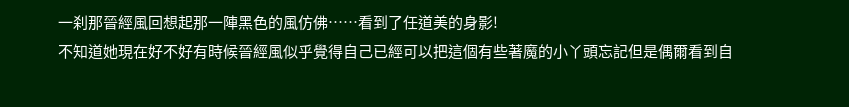一刹那晉經風回想起那一陣黑色的風仿佛……看到了任道美的身影!
不知道她現在好不好有時候晉經風似乎覺得自己已經可以把這個有些著魔的小丫頭忘記但是偶爾看到自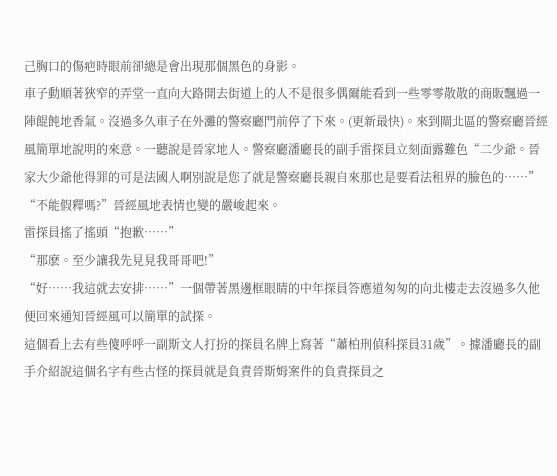己胸口的傷疤時眼前卻總是會出現那個黑色的身影。
車子動順著狹窄的弄堂一直向大路開去街道上的人不是很多偶爾能看到一些零零散散的商販飄過一陣餛飩地香氣。沒過多久車子在外灘的警察廳門前停了下來。(更新最快)。來到閘北區的警察廳晉經風簡單地說明的來意。一聽說是晉家地人。警察廳潘廳長的副手雷探員立刻面露難色“二少爺。晉家大少爺他得罪的可是法國人啊別說是您了就是警察廳長親自來那也是要看法租界的臉色的……”
“不能假釋嗎?”晉經風地表情也變的嚴峻起來。
雷探員搖了搖頭“抱歉……”
“那麽。至少讓我先見見我哥哥吧!”
“好……我這就去安排……”一個帶著黑邊框眼睛的中年探員答應道匆匆的向北樓走去沒過多久他便回來通知晉經風可以簡單的試探。
這個看上去有些傻呼呼一副斯文人打扮的探員名牌上寫著“蕭柏刑偵科探員31歲”。據潘廳長的副手介紹說這個名字有些古怪的探員就是負責晉斯姆案件的負責探員之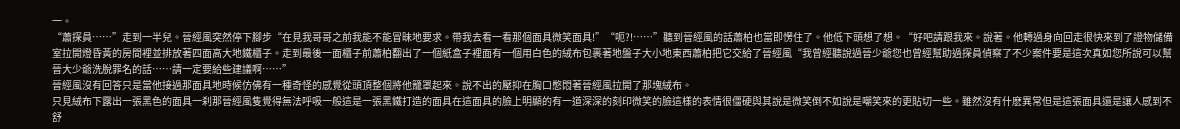一。
“蕭探員……”走到一半兒。晉經風突然停下腳步“在見我哥哥之前我能不能冒昧地要求。帶我去看一看那個面具微笑面具!”“呃?!……”聽到晉經風的話蕭柏也當即愣住了。他低下頭想了想。“好吧請跟我來。說著。他轉過身向回走很快來到了證物儲備室拉開燈昏黃的房間裡並排放著四面高大地鐵櫃子。走到最後一面櫃子前蕭柏翻出了一個紙盒子裡面有一個用白色的絨布包裹著地盤子大小地東西蕭柏把它交給了晉經風“我曾經聽說過晉少爺您也曾經幫助過探員偵察了不少案件要是這次真如您所說可以幫晉大少爺洗脫罪名的話……請一定要給些建議啊……”
晉經風沒有回答只是當他接過那面具地時候仿佛有一種奇怪的感覺從頭頂整個將他籠罩起來。說不出的壓抑在胸口憋悶著晉經風拉開了那塊絨布。
只見絨布下露出一張黑色的面具一刹那晉經風隻覺得無法呼吸一般這是一張黑鐵打造的面具在這面具的臉上明顯的有一道深深的刻印微笑的臉這樣的表情很僵硬與其說是微笑倒不如說是嘲笑來的更貼切一些。雖然沒有什麽異常但是這張面具還是讓人感到不舒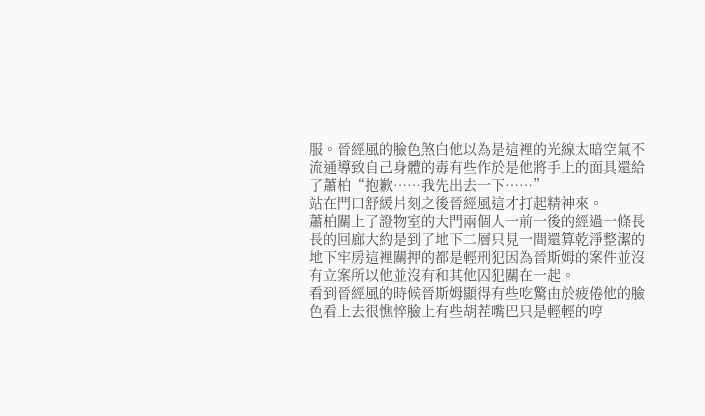服。晉經風的臉色煞白他以為是這裡的光線太暗空氣不流通導致自己身體的毒有些作於是他將手上的面具還給了蕭柏“抱歉……我先出去一下……”
站在門口舒緩片刻之後晉經風這才打起精神來。
蕭柏關上了證物室的大門兩個人一前一後的經過一條長長的回廊大約是到了地下二層只見一間還算乾淨整潔的地下牢房這裡關押的都是輕刑犯因為晉斯姆的案件並沒有立案所以他並沒有和其他囚犯關在一起。
看到晉經風的時候晉斯姆顯得有些吃驚由於疲倦他的臉色看上去很憔悴臉上有些胡茬嘴巴只是輕輕的哼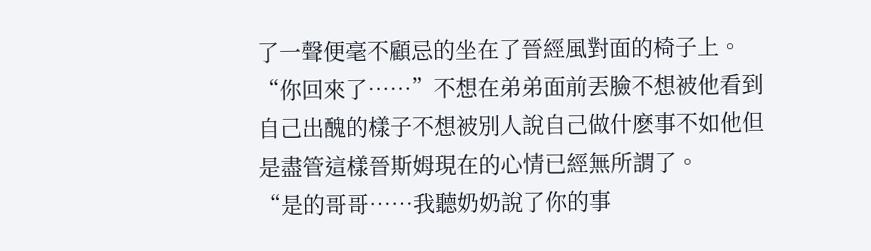了一聲便毫不顧忌的坐在了晉經風對面的椅子上。
“你回來了……”不想在弟弟面前丟臉不想被他看到自己出醜的樣子不想被別人說自己做什麽事不如他但是盡管這樣晉斯姆現在的心情已經無所謂了。
“是的哥哥……我聽奶奶說了你的事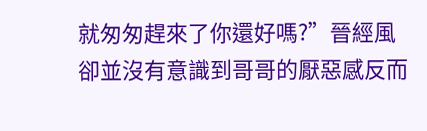就匆匆趕來了你還好嗎?”晉經風卻並沒有意識到哥哥的厭惡感反而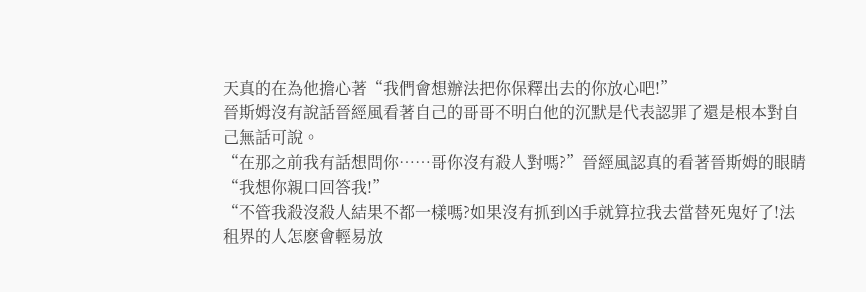天真的在為他擔心著“我們會想辦法把你保釋出去的你放心吧!”
晉斯姆沒有說話晉經風看著自己的哥哥不明白他的沉默是代表認罪了還是根本對自己無話可說。
“在那之前我有話想問你……哥你沒有殺人對嗎?”晉經風認真的看著晉斯姆的眼睛“我想你親口回答我!”
“不管我殺沒殺人結果不都一樣嗎?如果沒有抓到凶手就算拉我去當替死鬼好了!法租界的人怎麽會輕易放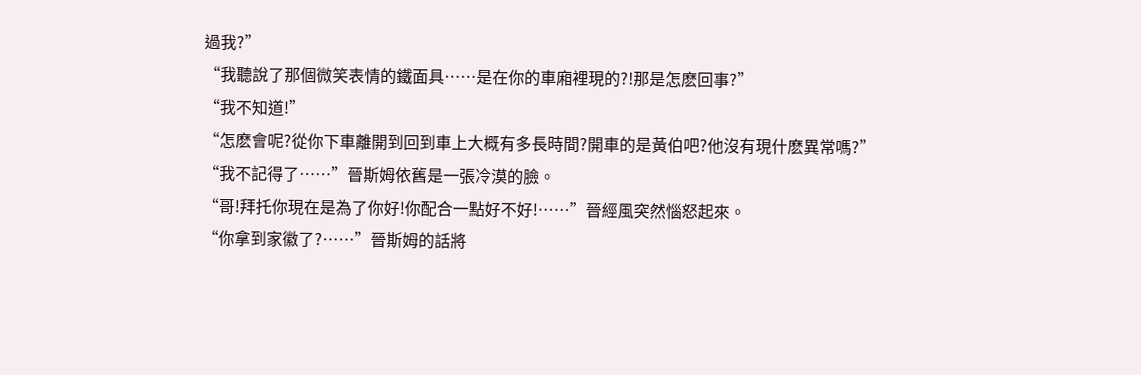過我?”
“我聽說了那個微笑表情的鐵面具……是在你的車廂裡現的?!那是怎麽回事?”
“我不知道!”
“怎麽會呢?從你下車離開到回到車上大概有多長時間?開車的是黃伯吧?他沒有現什麽異常嗎?”
“我不記得了……”晉斯姆依舊是一張冷漠的臉。
“哥!拜托你現在是為了你好!你配合一點好不好!……”晉經風突然惱怒起來。
“你拿到家徽了?……”晉斯姆的話將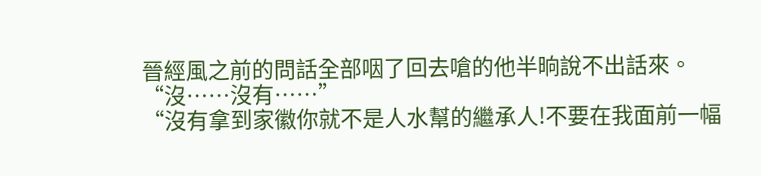晉經風之前的問話全部咽了回去嗆的他半晌說不出話來。
“沒……沒有……”
“沒有拿到家徽你就不是人水幫的繼承人!不要在我面前一幅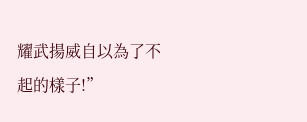耀武揚威自以為了不起的樣子!”